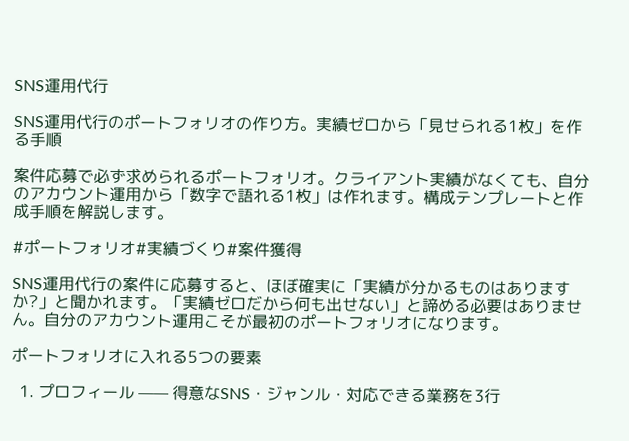SNS運用代行

SNS運用代行のポートフォリオの作り方。実績ゼロから「見せられる1枚」を作る手順

案件応募で必ず求められるポートフォリオ。クライアント実績がなくても、自分のアカウント運用から「数字で語れる1枚」は作れます。構成テンプレートと作成手順を解説します。

#ポートフォリオ#実績づくり#案件獲得

SNS運用代行の案件に応募すると、ほぼ確実に「実績が分かるものはありますか?」と聞かれます。「実績ゼロだから何も出せない」と諦める必要はありません。自分のアカウント運用こそが最初のポートフォリオになります。

ポートフォリオに入れる5つの要素

  1. プロフィール —— 得意なSNS・ジャンル・対応できる業務を3行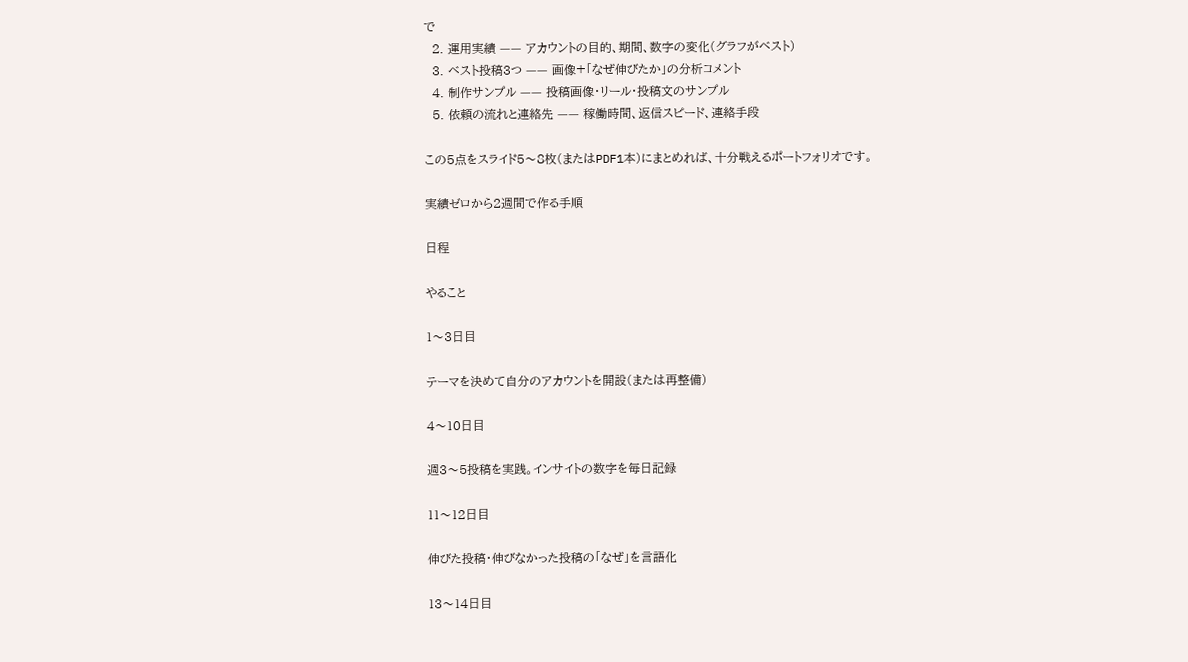で
  2. 運用実績 —— アカウントの目的、期間、数字の変化(グラフがベスト)
  3. ベスト投稿3つ —— 画像+「なぜ伸びたか」の分析コメント
  4. 制作サンプル —— 投稿画像・リール・投稿文のサンプル
  5. 依頼の流れと連絡先 —— 稼働時間、返信スピード、連絡手段

この5点をスライド5〜8枚(またはPDF1本)にまとめれば、十分戦えるポートフォリオです。

実績ゼロから2週間で作る手順

日程

やること

1〜3日目

テーマを決めて自分のアカウントを開設(または再整備)

4〜10日目

週3〜5投稿を実践。インサイトの数字を毎日記録

11〜12日目

伸びた投稿・伸びなかった投稿の「なぜ」を言語化

13〜14日目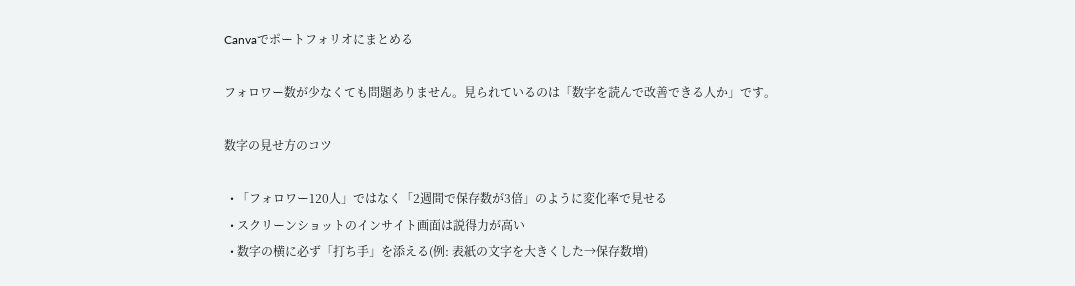Canvaでポートフォリオにまとめる

フォロワー数が少なくても問題ありません。見られているのは「数字を読んで改善できる人か」です。

数字の見せ方のコツ

  • 「フォロワー120人」ではなく「2週間で保存数が3倍」のように変化率で見せる
  • スクリーンショットのインサイト画面は説得力が高い
  • 数字の横に必ず「打ち手」を添える(例: 表紙の文字を大きくした→保存数増)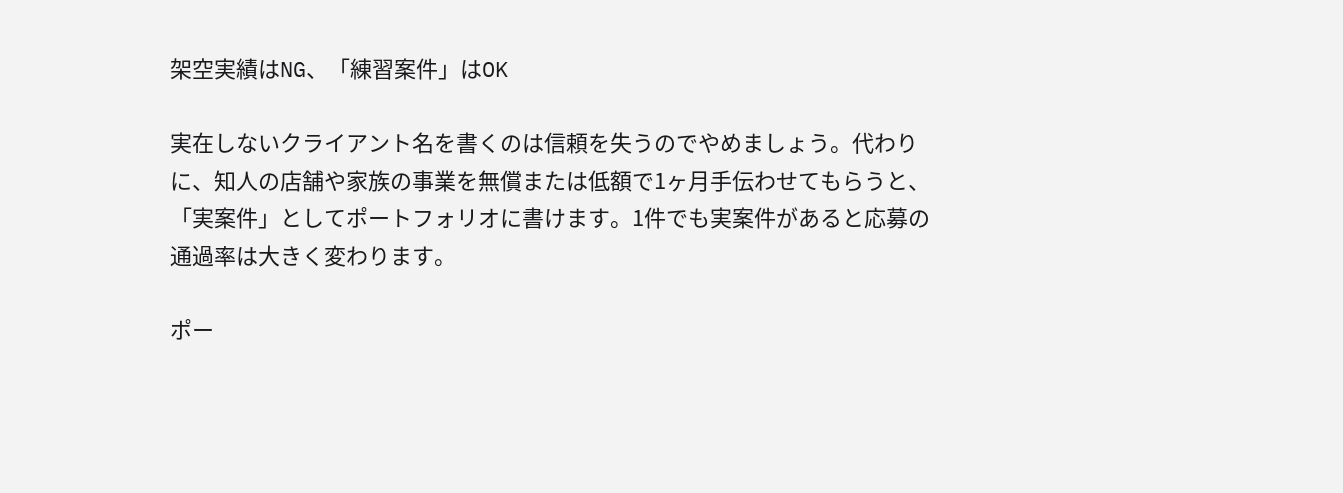架空実績はNG、「練習案件」はOK

実在しないクライアント名を書くのは信頼を失うのでやめましょう。代わりに、知人の店舗や家族の事業を無償または低額で1ヶ月手伝わせてもらうと、「実案件」としてポートフォリオに書けます。1件でも実案件があると応募の通過率は大きく変わります。

ポー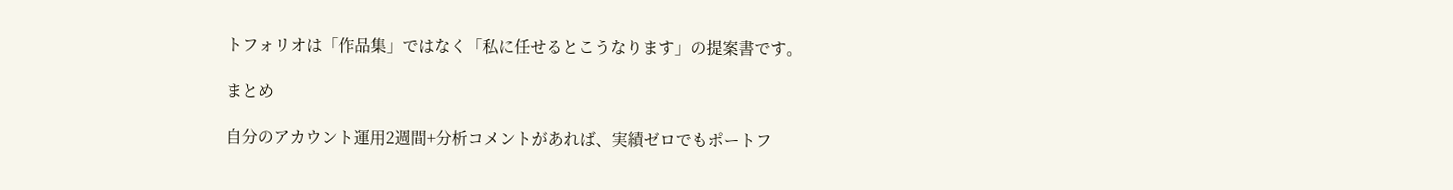トフォリオは「作品集」ではなく「私に任せるとこうなります」の提案書です。

まとめ

自分のアカウント運用2週間+分析コメントがあれば、実績ゼロでもポートフ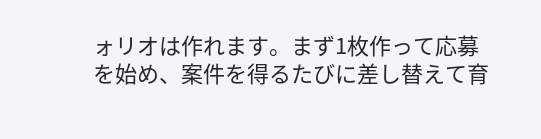ォリオは作れます。まず1枚作って応募を始め、案件を得るたびに差し替えて育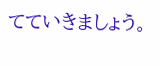てていきましょう。